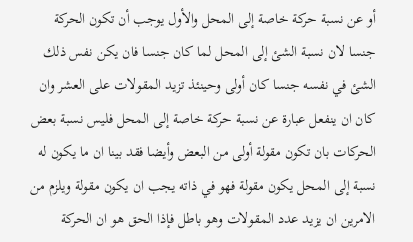أو عن نسبة حركة خاصة إلى المحل والأول يوجب أن تكون الحركة جنسا لان نسبة الشئ إلى المحل لما كان جنسا فان يكن نفس ذلك الشئ في نفسه جنسا كان أولى وحينئذ تزيد المقولات على العشر وان كان ان ينفعل عبارة عن نسبة حركة خاصة إلى المحل فليس نسبة بعض الحركات بان تكون مقولة أولى من البعض وأيضا فقد بينا ان ما يكون له نسبة إلى المحل يكون مقولة فهو في ذاته يجب ان يكون مقولة ويلزم من الامرين ان يزيد عدد المقولات وهو باطل فإذا الحق هو ان الحركة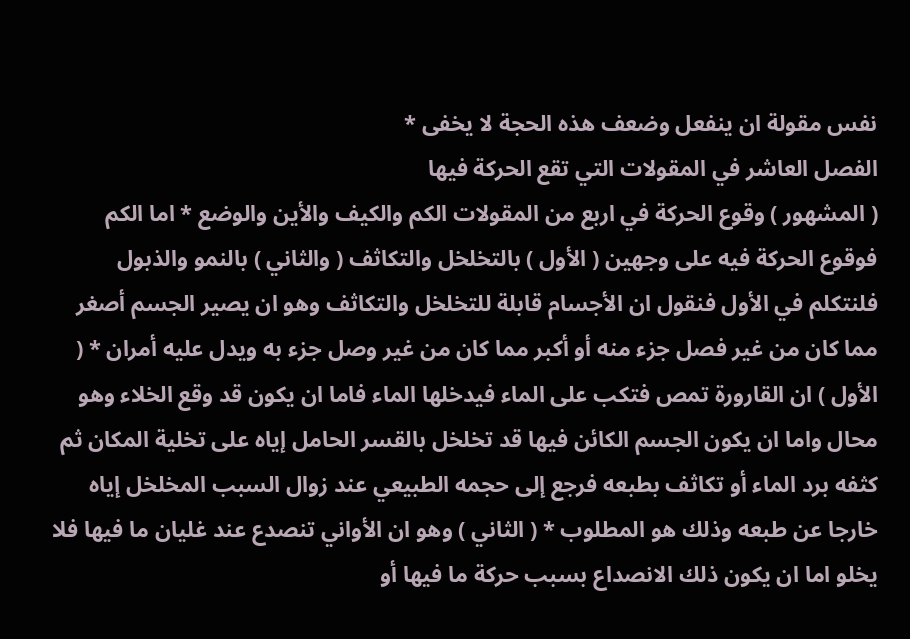نفس مقولة ان ينفعل وضعف هذه الحجة لا يخفى *
الفصل العاشر في المقولات التي تقع الحركة فيها
( المشهور ) وقوع الحركة في اربع من المقولات الكم والكيف والأين والوضع * اما الكم فوقوع الحركة فيه على وجهين ( الأول ) بالتخلخل والتكاثف ( والثاني ) بالنمو والذبول فلنتكلم في الأول فنقول ان الأجسام قابلة للتخلخل والتكاثف وهو ان يصير الجسم أصغر مما كان من غير فصل جزء منه أو أكبر مما كان من غير وصل جزء به ويدل عليه أمران * ( الأول ) ان القارورة تمص فتكب على الماء فيدخلها الماء فاما ان يكون قد وقع الخلاء وهو محال واما ان يكون الجسم الكائن فيها قد تخلخل بالقسر الحامل إياه على تخلية المكان ثم كثفه برد الماء أو تكاثف بطبعه فرجع إلى حجمه الطبيعي عند زوال السبب المخلخل إياه خارجا عن طبعه وذلك هو المطلوب * ( الثاني ) وهو ان الأواني تنصدع عند غليان ما فيها فلا يخلو اما ان يكون ذلك الانصداع بسبب حركة ما فيها أو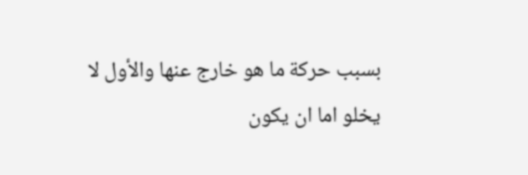بسبب حركة ما هو خارج عنها والأول لا يخلو اما ان يكون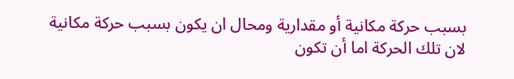بسبب حركة مكانية أو مقدارية ومحال ان يكون بسبب حركة مكانية لان تلك الحركة اما أن تكون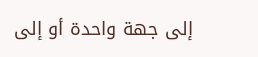إلى جهة واحدة أو إلى